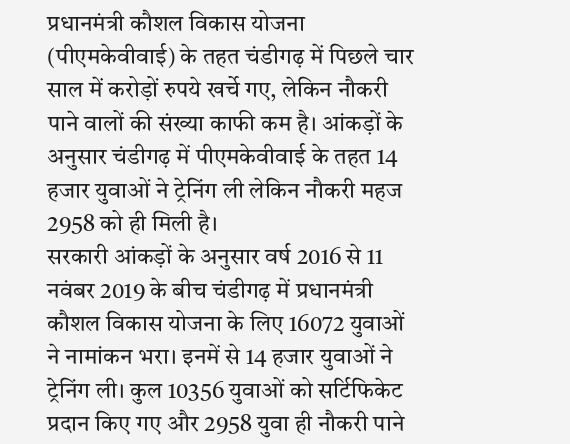प्रधानमंत्री कौशल विकास योजना (पीएमकेवीवाई) के तहत चंडीगढ़ में पिछले चार साल में करोड़ों रुपये खर्चे गए, लेकिन नौकरी पाने वालों की संख्या काफी कम है। आंकड़ों के अनुसार चंडीगढ़ में पीएमकेवीवाई के तहत 14 हजार युवाओं ने ट्रेनिंग ली लेकिन नौकरी महज 2958 को ही मिली है।
सरकारी आंकड़ों के अनुसार वर्ष 2016 से 11 नवंबर 2019 के बीच चंडीगढ़ में प्रधानमंत्री कौशल विकास योजना के लिए 16072 युवाओं ने नामांकन भरा। इनमें से 14 हजार युवाओं ने ट्रेनिंग ली। कुल 10356 युवाओं को सर्टिफिकेट प्रदान किए गए और 2958 युवा ही नौकरी पाने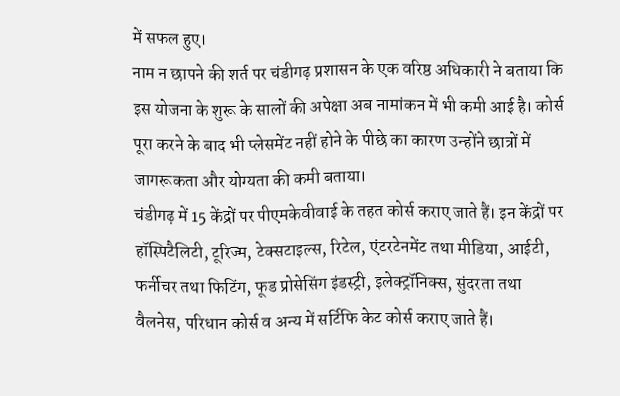में सफल हुए।
नाम न छापने की शर्त पर चंडीगढ़ प्रशासन के एक वरिष्ठ अधिकारी ने बताया कि इस योजना के शुरू के सालों की अपेक्षा अब नामांकन में भी कमी आई है। कोर्स पूरा करने के बाद भी प्लेसमेंट नहीं होने के पीछे का कारण उन्होंने छात्रों में जागरूकता और योग्यता की कमी बताया।
चंडीगढ़ में 15 केंद्रों पर पीएमकेवीवाई के तहत कोर्स कराए जाते हैं। इन केंद्रों पर हॉस्पिटैलिटी, टूरिज्म, टेक्सटाइल्स, रिटेल, एंटरटेनमेंट तथा मीडिया, आईटी, फर्नीचर तथा फिटिंग, फूड प्रोसेसिंग इंडस्ट्री, इलेक्ट्रॉनिक्स, सुंदरता तथा वैलनेस, परिधान कोर्स व अन्य में सर्टिफि केट कोर्स कराए जाते हैं।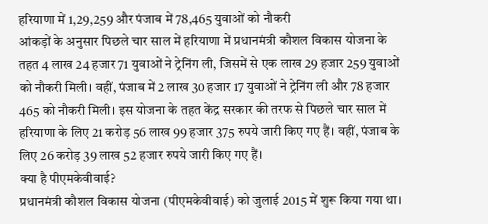हरियाणा में 1,29,259 और पंजाब में 78,465 युवाओं को नौकरी
आंकड़ों के अनुसार पिछले चार साल में हरियाणा में प्रधानमंत्री कौशल विकास योजना के तहत 4 लाख 24 हजार 71 युवाओं ने ट्रेनिंग ली, जिसमें से एक लाख 29 हजार 259 युवाओं को नौकरी मिली। वहीं, पंजाब में 2 लाख 30 हजार 17 युवाओं ने ट्रेनिंग ली और 78 हजार 465 को नौकरी मिली। इस योजना के तहत केंद्र सरकार की तरफ से पिछले चार साल में हरियाणा के लिए 21 करोड़ 56 लाख 99 हजार 375 रुपये जारी किए गए हैं। वहीं, पंजाब के लिए 26 करोड़ 39 लाख 52 हजार रुपये जारी किए गए हैं।
क्या है पीएमकेवीवाई?
प्रधानमंत्री कौशल विकास योजना (पीएमकेवीवाई) को जुलाई 2015 में शुरू किया गया था।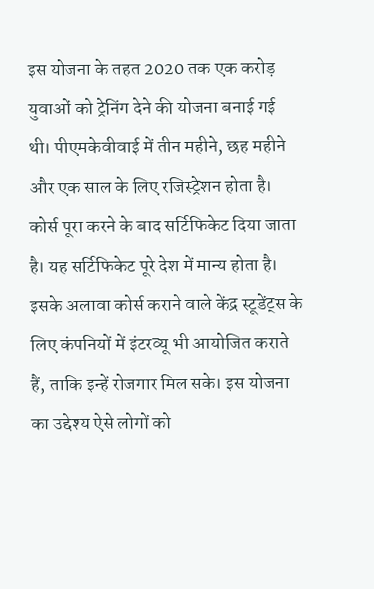इस योजना के तहत 2020 तक एक करोड़ युवाओं को ट्रेनिंग देने की योजना बनाई गई थी। पीएमकेवीवाई में तीन महीने, छह महीने और एक साल के लिए रजिस्ट्रेशन होता है। कोर्स पूरा करने के बाद सर्टिफिकेट दिया जाता है। यह सर्टिफिकेट पूरे देश में मान्य होता है। इसके अलावा कोर्स कराने वाले केंद्र स्टूडेंट्स के लिए कंपनियों में इंटरव्यू भी आयोजित कराते हैं, ताकि इन्हें रोजगार मिल सके। इस योजना का उद्देश्य ऐसे लोगों को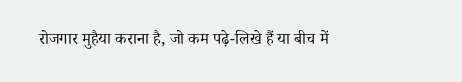रोजगार मुहैया कराना है, जो कम पढ़े-लिखे हैं या बीच में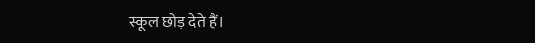स्कूल छोड़ देते हैं।